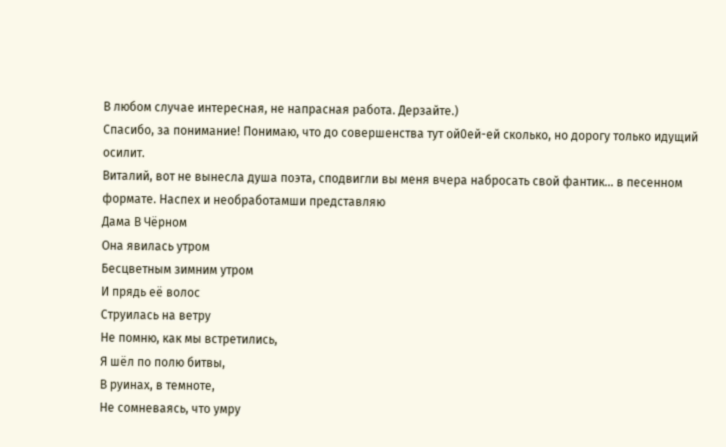В любом случае интересная, не напрасная работа. Дерзайте.)
Спасибо, за понимание! Понимаю, что до совершенства тут ой0ей-ей сколько, но дорогу только идущий осилит.
Виталий, вот не вынесла душа поэта, сподвигли вы меня вчера набросать свой фантик... в песенном формате. Наспех и необработамши представляю
Дама В Чёрном
Она явилась утром
Бесцветным зимним утром
И прядь её волос
Струилась на ветру
Не помню, как мы встретились,
Я шёл по полю битвы,
В руинах, в темноте,
Не сомневаясь, что умру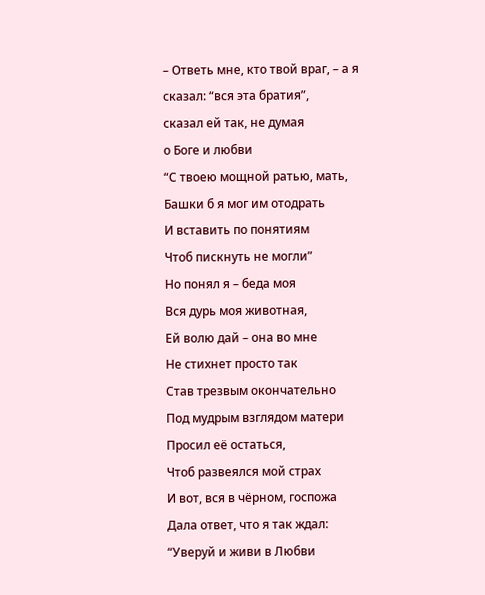– Ответь мне, кто твой враг, – а я
сказал: “вся эта братия”,
сказал ей так, не думая
о Боге и любви
“С твоею мощной ратью, мать,
Башки б я мог им отодрать
И вставить по понятиям
Чтоб пискнуть не могли”
Но понял я – беда моя
Вся дурь моя животная,
Ей волю дай – она во мне
Не стихнет просто так
Став трезвым окончательно
Под мудрым взглядом матери
Просил её остаться,
Чтоб развеялся мой страх
И вот, вся в чёрном, госпожа
Дала ответ, что я так ждал:
“Уверуй и живи в Любви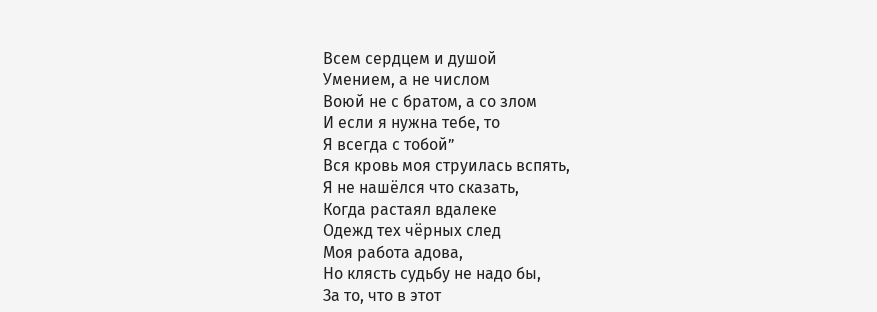Всем сердцем и душой
Умением, а не числом
Воюй не с братом, а со злом
И если я нужна тебе, то
Я всегда с тобой”
Вся кровь моя струилась вспять,
Я не нашёлся что сказать,
Когда растаял вдалеке
Одежд тех чёрных след
Моя работа адова,
Но клясть судьбу не надо бы,
За то, что в этот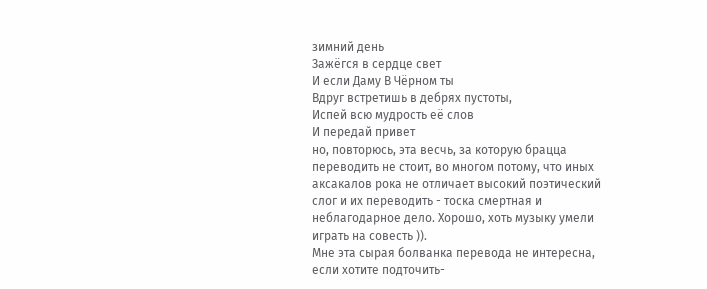зимний день
Зажёгся в сердце свет
И если Даму В Чёрном ты
Вдруг встретишь в дебрях пустоты,
Испей всю мудрость её слов
И передай привет
но, повторюсь, эта весчь, за которую брацца переводить не стоит, во многом потому, что иных аксакалов рока не отличает высокий поэтический слог и их переводить - тоска смертная и неблагодарное дело. Хорошо, хоть музыку умели играть на совесть )).
Мне эта сырая болванка перевода не интересна, если хотите подточить-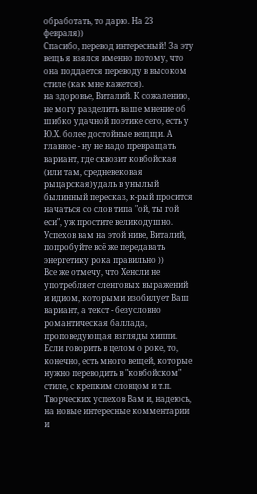обработать, то дарю. На 23 февраля))
Спасибо, перевод интересный! За эту вещь я взялся именно потому, что она поддается переводу в высоком стиле (как мне кажется).
на здоровье, Виталий. К сожалению, не могу разделить ваше мнение об шибко удачной поэтике сего, есть у Ю.Х. более достойные вещщи. А главное - ну не надо превращать вариант, где сквозит ковбойская (или там, средневековая рыцарская)удаль в унылый былинный пересказ, к-рый просится начаться со слов типа "ой, ты гой еси", уж простите великодушно. Успехов вам на этой ниве, Виталий, попробуйте всё же передавать энергетику рока правильно ))
Все же отмечу, что Хенсли не употребляет сленговых выражений и идиом, которыми изобилует Ваш вариант, а текст - безусловно романтическая баллада, проповедующая взгляды хиппи.
Если говорить в целом о роке, то, конечно, есть много вещей, которые нужно переводить в "ковбойском" стиле, с крепким словцом и т.п.
Творческих успехов Вам и, надеюсь, на новые интересные комментарии и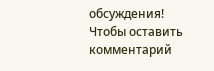обсуждения!
Чтобы оставить комментарий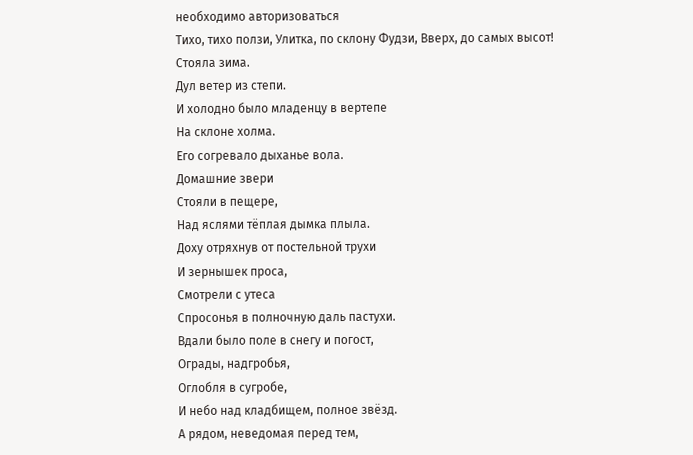необходимо авторизоваться
Тихо, тихо ползи, Улитка, по склону Фудзи, Вверх, до самых высот!
Стояла зима.
Дул ветер из степи.
И холодно было младенцу в вертепе
На склоне холма.
Его согревало дыханье вола.
Домашние звери
Стояли в пещере,
Над яслями тёплая дымка плыла.
Доху отряхнув от постельной трухи
И зернышек проса,
Смотрели с утеса
Спросонья в полночную даль пастухи.
Вдали было поле в снегу и погост,
Ограды, надгробья,
Оглобля в сугробе,
И небо над кладбищем, полное звёзд.
А рядом, неведомая перед тем,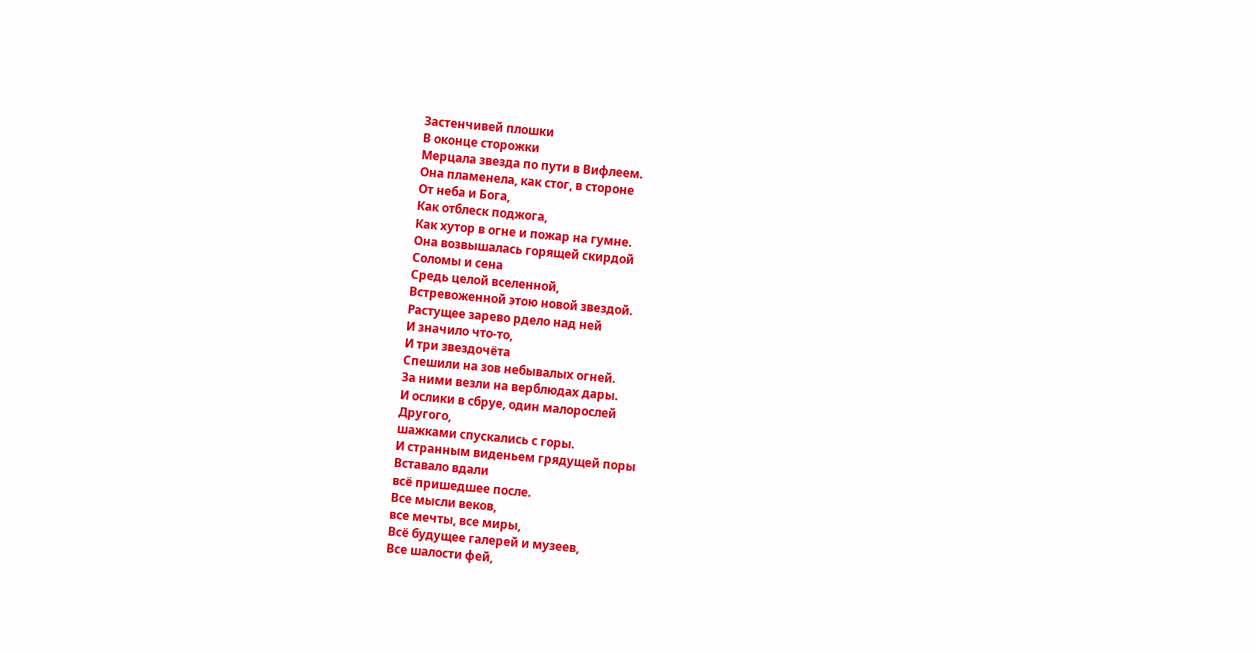Застенчивей плошки
В оконце сторожки
Мерцала звезда по пути в Вифлеем.
Она пламенела, как стог, в стороне
От неба и Бога,
Как отблеск поджога,
Как хутор в огне и пожар на гумне.
Она возвышалась горящей скирдой
Соломы и сена
Средь целой вселенной,
Встревоженной этою новой звездой.
Растущее зарево рдело над ней
И значило что-то,
И три звездочёта
Спешили на зов небывалых огней.
За ними везли на верблюдах дары.
И ослики в сбруе, один малорослей
Другого,
шажками спускались с горы.
И странным виденьем грядущей поры
Вставало вдали
всё пришедшее после.
Все мысли веков,
все мечты, все миры,
Всё будущее галерей и музеев,
Все шалости фей,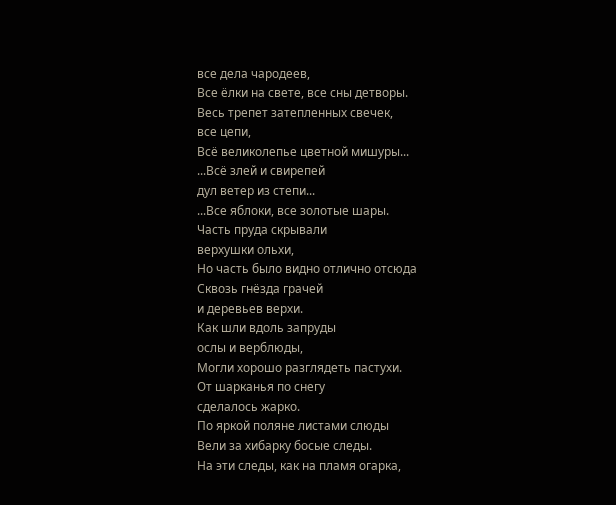все дела чародеев,
Все ёлки на свете, все сны детворы.
Весь трепет затепленных свечек,
все цепи,
Всё великолепье цветной мишуры...
...Всё злей и свирепей
дул ветер из степи...
...Все яблоки, все золотые шары.
Часть пруда скрывали
верхушки ольхи,
Но часть было видно отлично отсюда
Сквозь гнёзда грачей
и деревьев верхи.
Как шли вдоль запруды
ослы и верблюды,
Могли хорошо разглядеть пастухи.
От шарканья по снегу
сделалось жарко.
По яркой поляне листами слюды
Вели за хибарку босые следы.
На эти следы, как на пламя огарка,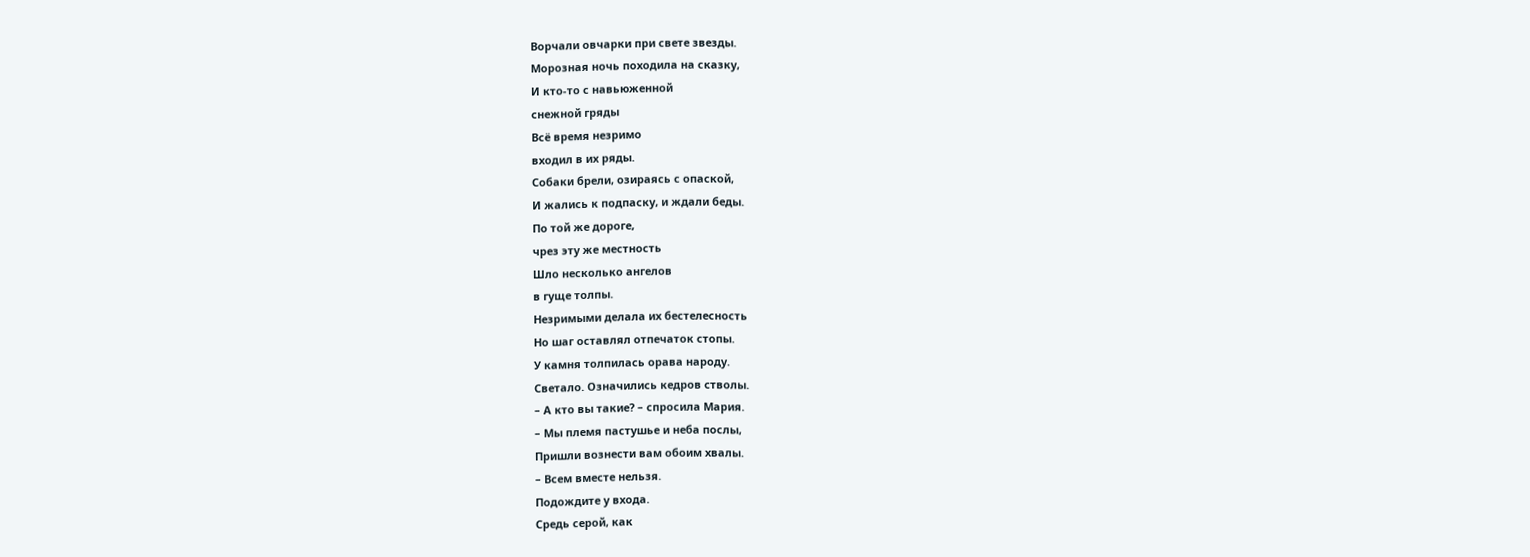Ворчали овчарки при свете звезды.
Морозная ночь походила на сказку,
И кто-то с навьюженной
снежной гряды
Всё время незримо
входил в их ряды.
Собаки брели, озираясь с опаской,
И жались к подпаску, и ждали беды.
По той же дороге,
чрез эту же местность
Шло несколько ангелов
в гуще толпы.
Незримыми делала их бестелесность
Но шаг оставлял отпечаток стопы.
У камня толпилась орава народу.
Светало. Означились кедров стволы.
– А кто вы такие? – спросила Мария.
– Мы племя пастушье и неба послы,
Пришли вознести вам обоим хвалы.
– Всем вместе нельзя.
Подождите у входа.
Средь серой, как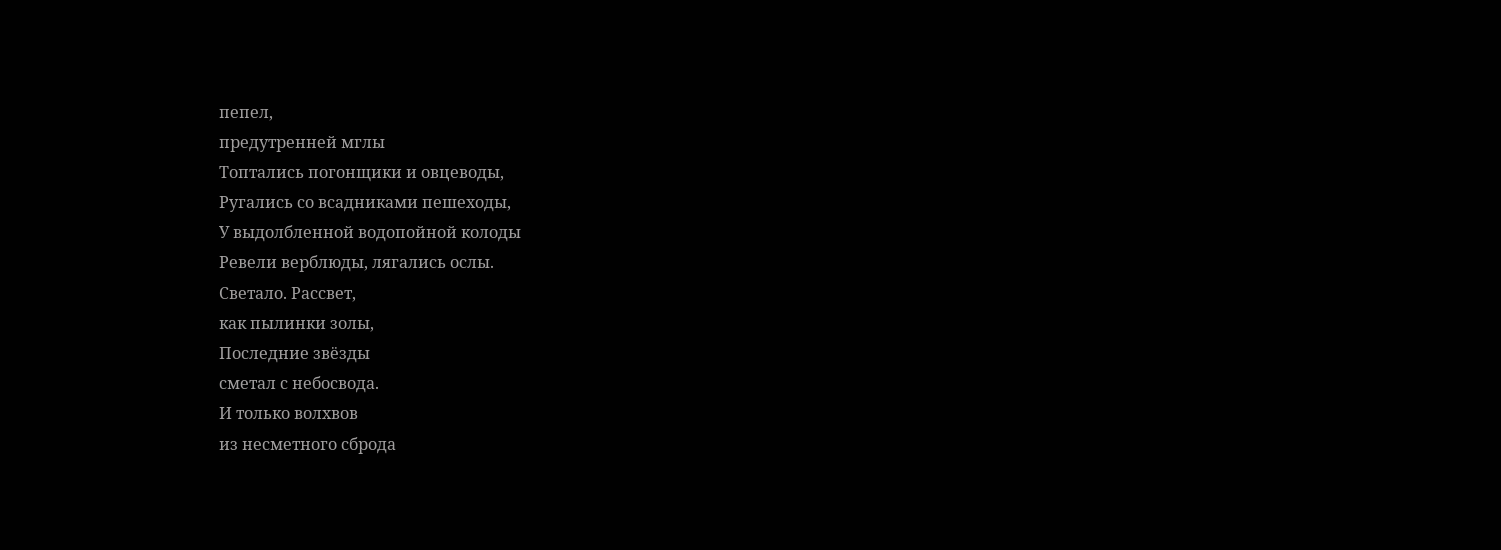пепел,
предутренней мглы
Топтались погонщики и овцеводы,
Ругались со всадниками пешеходы,
У выдолбленной водопойной колоды
Ревели верблюды, лягались ослы.
Светало. Рассвет,
как пылинки золы,
Последние звёзды
сметал с небосвода.
И только волхвов
из несметного сброда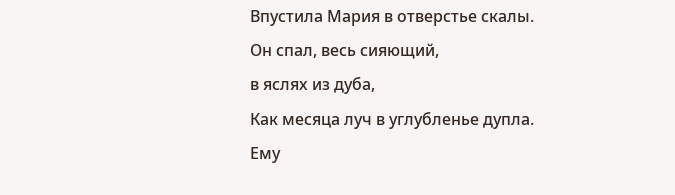Впустила Мария в отверстье скалы.
Он спал, весь сияющий,
в яслях из дуба,
Как месяца луч в углубленье дупла.
Ему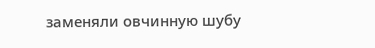заменяли овчинную шубу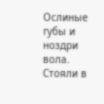Ослиные губы и ноздри вола.
Стояли в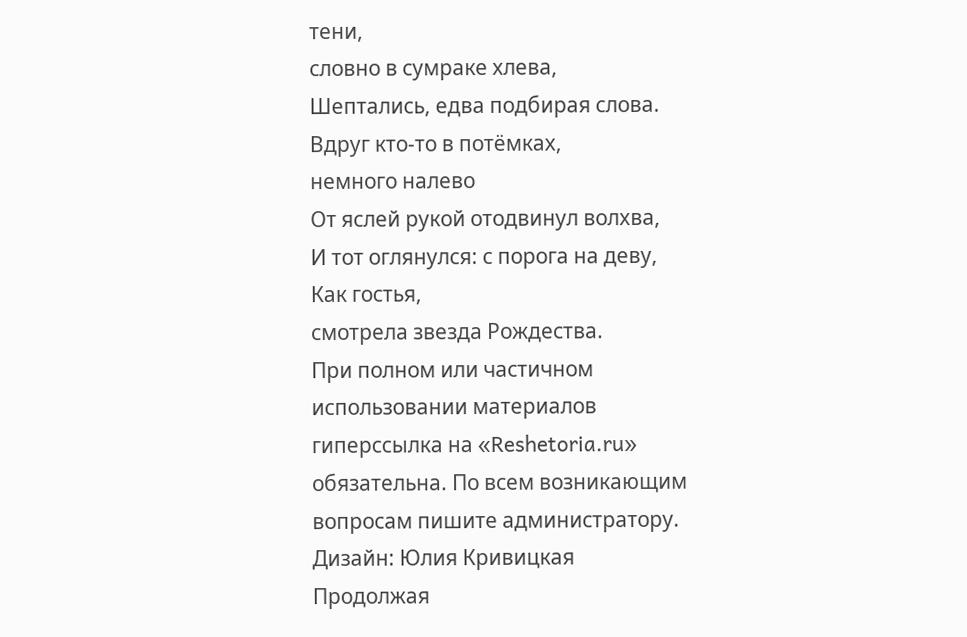тени,
словно в сумраке хлева,
Шептались, едва подбирая слова.
Вдруг кто-то в потёмках,
немного налево
От яслей рукой отодвинул волхва,
И тот оглянулся: с порога на деву,
Как гостья,
смотрела звезда Рождества.
При полном или частичном использовании материалов гиперссылка на «Reshetoria.ru» обязательна. По всем возникающим вопросам пишите администратору.
Дизайн: Юлия Кривицкая
Продолжая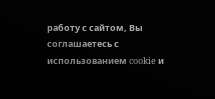работу с сайтом, Вы соглашаетесь с использованием cookie и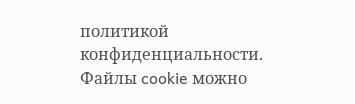политикой конфиденциальности. Файлы cookie можно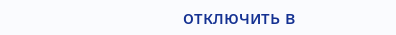отключить в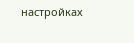настройках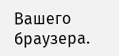Вашего браузера.